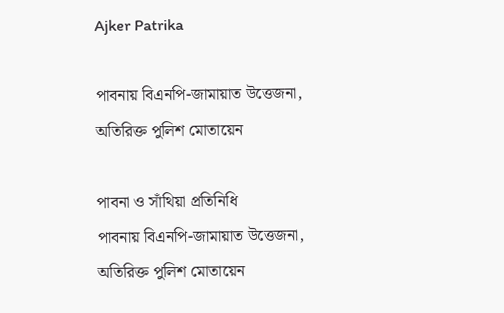Ajker Patrika

পাবনায় বিএনপি-জামায়াত উত্তেজনা, অতিরিক্ত পুলিশ মোতায়েন

পাবনা ও সাঁথিয়া প্রতিনিধি
পাবনায় বিএনপি-জামায়াত উত্তেজনা, অতিরিক্ত পুলিশ মোতায়েন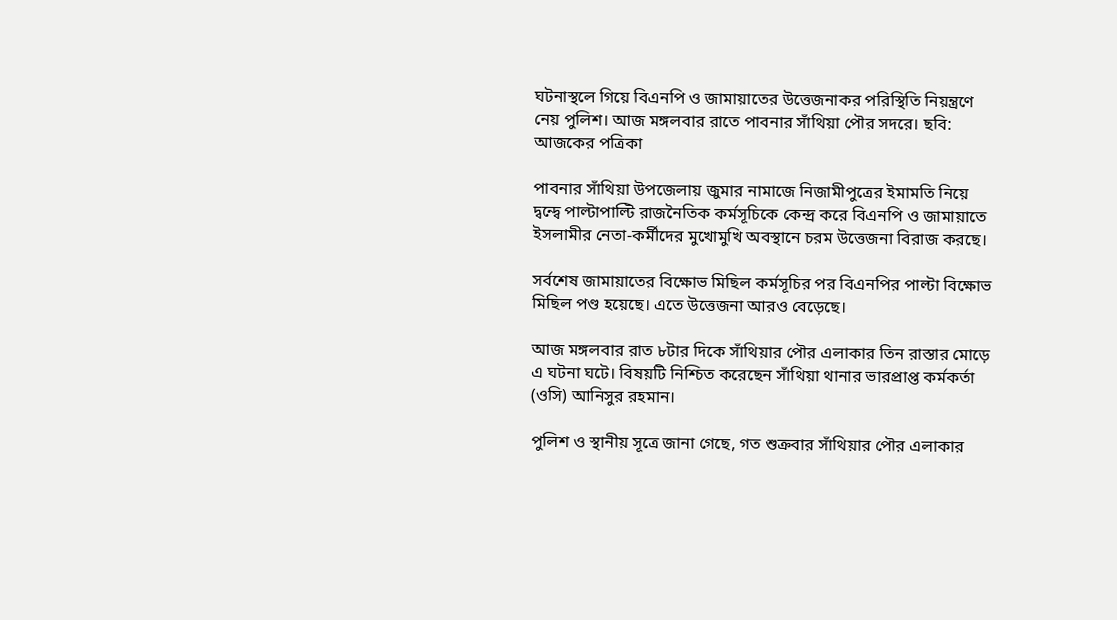ঘটনাস্থলে গিয়ে বিএনপি ও জামায়াতের উত্তেজনাকর পরিস্থিতি নিয়ন্ত্রণে নেয় পুলিশ। আজ মঙ্গলবার রাতে পাবনার সাঁথিয়া পৌর সদরে। ছবি: আজকের পত্রিকা

পাবনার সাঁথিয়া উপজেলায় জুমার নামাজে নিজামীপুত্রের ইমামতি নিয়ে দ্বন্দ্বে পাল্টাপাল্টি রাজনৈতিক কর্মসূচিকে কেন্দ্র করে বিএনপি ও জামায়াতে ইসলামীর নেতা-কর্মীদের মুখোমুখি অবস্থানে চরম উত্তেজনা বিরাজ করছে।

সর্বশেষ জামায়াতের বিক্ষোভ মিছিল কর্মসূচির পর বিএনপির পাল্টা বিক্ষোভ মিছিল পণ্ড হয়েছে। এতে উত্তেজনা আরও বেড়েছে।

আজ মঙ্গলবার রাত ৮টার দিকে সাঁথিয়ার পৌর এলাকার তিন রাস্তার মোড়ে এ ঘটনা ঘটে। বিষয়টি নিশ্চিত করেছেন সাঁথিয়া থানার ভারপ্রাপ্ত কর্মকর্তা (ওসি) আনিসুর রহমান।

পুলিশ ও স্থানীয় সূত্রে জানা গেছে, গত শুক্রবার সাঁথিয়ার পৌর এলাকার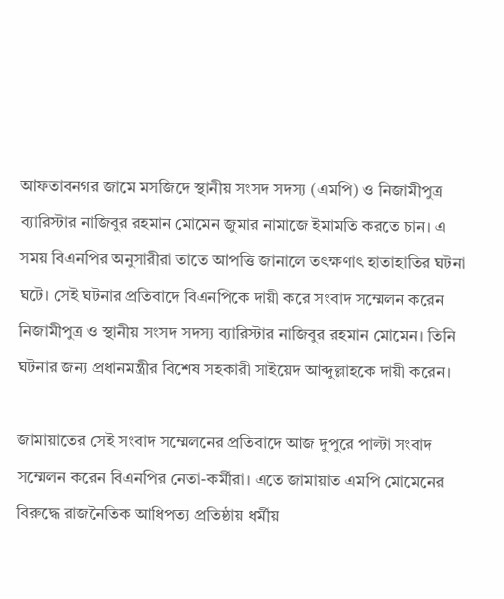আফতাবনগর জামে মসজিদে স্থানীয় সংসদ সদস্য (এমপি) ও নিজামীপুত্র ব্যারিস্টার নাজিবুর রহমান মোমেন জুমার নামাজে ইমামতি করতে চান। এ সময় বিএনপির অনুসারীরা তাতে আপত্তি জানালে তৎক্ষণাৎ হাতাহাতির ঘটনা ঘটে। সেই ঘটনার প্রতিবাদে বিএনপিকে দায়ী করে সংবাদ সম্মেলন করেন নিজামীপুত্র ও স্থানীয় সংসদ সদস্য ব্যারিস্টার নাজিবুর রহমান মোমেন। তিনি ঘটনার জন্য প্রধানমন্ত্রীর বিশেষ সহকারী সাইয়েদ আব্দুল্লাহকে দায়ী করেন।

জামায়াতের সেই সংবাদ সম্মেলনের প্রতিবাদে আজ দুপুরে পাল্টা সংবাদ সম্মেলন করেন বিএনপির নেতা-কর্মীরা। এতে জামায়াত এমপি মোমেনের বিরুদ্ধে রাজনৈতিক আধিপত্য প্রতিষ্ঠায় ধর্মীয়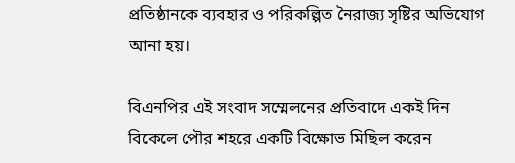প্রতিষ্ঠানকে ব্যবহার ও পরিকল্পিত নৈরাজ্য সৃষ্টির অভিযোগ আনা হয়।

বিএনপির এই সংবাদ সম্মেলনের প্রতিবাদে একই দিন বিকেলে পৌর শহরে একটি বিক্ষোভ মিছিল করেন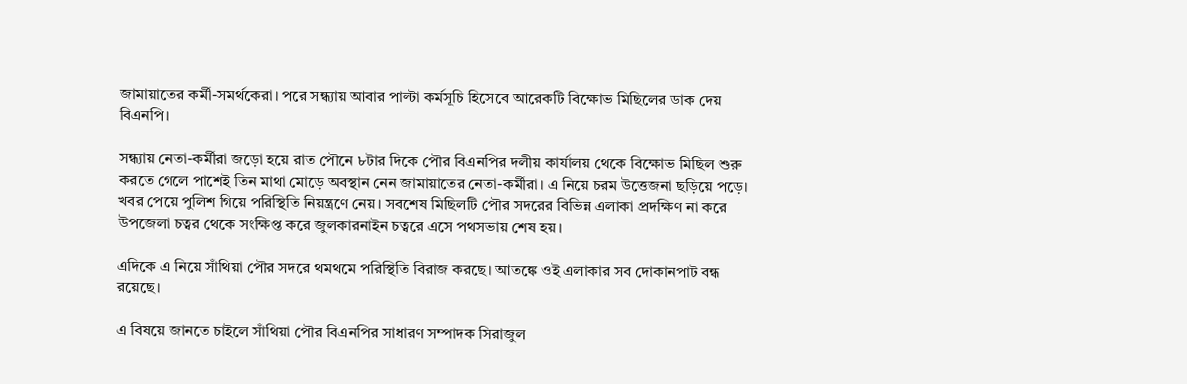জামায়াতের কর্মী-সমর্থকেরা। পরে সন্ধ্যায় আবার পাল্টা কর্মসূচি হিসেবে আরেকটি বিক্ষোভ মিছিলের ডাক দেয় বিএনপি।

সন্ধ্যায় নেতা-কর্মীরা জড়ো হয়ে রাত পৌনে ৮টার দিকে পৌর বিএনপির দলীয় কার্যালয় থেকে বিক্ষোভ মিছিল শুরু করতে গেলে পাশেই তিন মাথা মোড়ে অবস্থান নেন জামায়াতের নেতা-কর্মীরা। এ নিয়ে চরম উত্তেজনা ছড়িয়ে পড়ে। খবর পেয়ে পুলিশ গিয়ে পরিস্থিতি নিয়ন্ত্রণে নেয়। সবশেষ মিছিলটি পৌর সদরের বিভিন্ন এলাকা প্রদক্ষিণ না করে উপজেলা চত্বর থেকে সংক্ষিপ্ত করে জুলকারনাইন চত্বরে এসে পথসভায় শেষ হয়।

এদিকে এ নিয়ে সাঁথিয়া পৌর সদরে থমথমে পরিস্থিতি বিরাজ করছে। আতঙ্কে ওই এলাকার সব দোকানপাট বন্ধ রয়েছে।

এ বিষয়ে জানতে চাইলে সাঁথিয়া পৌর বিএনপির সাধারণ সম্পাদক সিরাজুল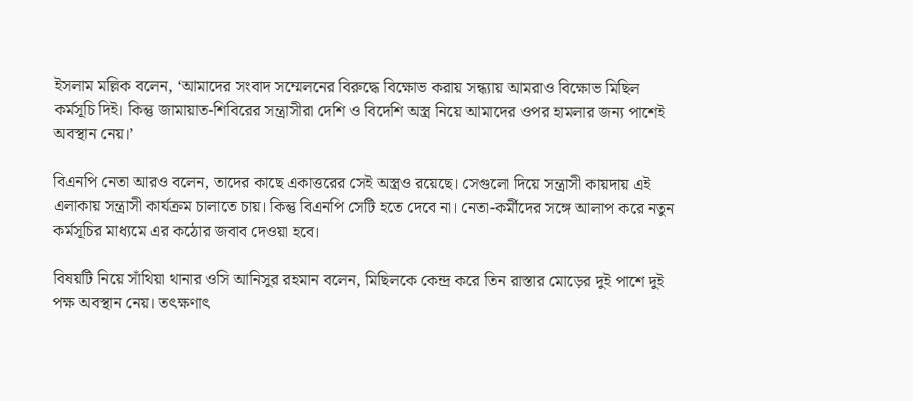ইসলাম মল্লিক বলেন, ‘আমাদের সংবাদ সম্মেলনের বিরুদ্ধে বিক্ষোভ করায় সন্ধ্যায় আমরাও বিক্ষোভ মিছিল কর্মসূচি দিই। কিন্তু জামায়াত-শিবিরের সন্ত্রাসীরা দেশি ও বিদেশি অস্ত্র নিয়ে আমাদের ওপর হামলার জন্য পাশেই অবস্থান নেয়।’

বিএনপি নেতা আরও বলেন, তাদের কাছে একাত্তরের সেই অস্ত্রও রয়েছে। সেগুলো দিয়ে সন্ত্রাসী কায়দায় এই এলাকায় সন্ত্রাসী কার্যক্রম চালাতে চায়। কিন্তু বিএনপি সেটি হতে দেবে না। নেতা-কর্মীদের সঙ্গে আলাপ করে নতুন কর্মসূচির মাধ্যমে এর কঠোর জবাব দেওয়া হবে।

বিষয়টি নিয়ে সাঁথিয়া থানার ওসি আনিসুর রহমান বলেন, মিছিলকে কেন্দ্র করে তিন রাস্তার মোড়ের দুই পাশে দুই পক্ষ অবস্থান নেয়। তৎক্ষণাৎ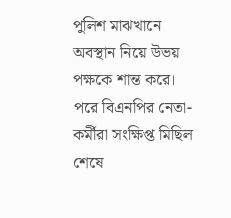পুলিশ মাঝখানে অবস্থান নিয়ে উভয় পক্ষকে শান্ত করে। পরে বিএনপির নেতা-কর্মীরা সংক্ষিপ্ত মিছিল শেষে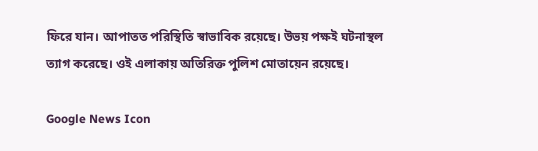ফিরে যান। আপাতত পরিস্থিতি স্বাভাবিক রয়েছে। উভয় পক্ষই ঘটনাস্থল ত্যাগ করেছে। ওই এলাকায় অতিরিক্ত পুলিশ মোতায়েন রয়েছে।

Google News Icon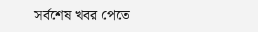সর্বশেষ খবর পেতে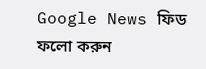Google News ফিড ফলো করুন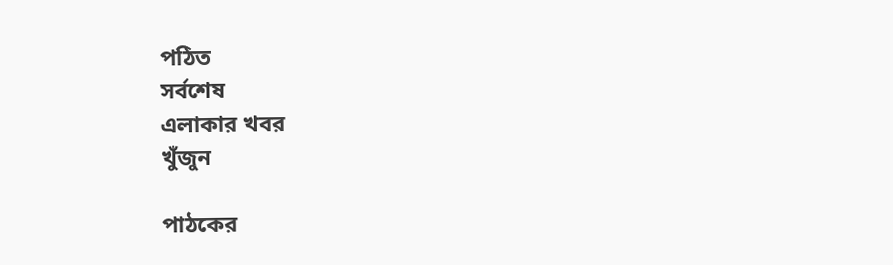পঠিত
সর্বশেষ
এলাকার খবর
খুঁজুন

পাঠকের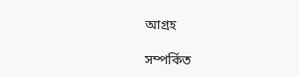আগ্রহ

সম্পর্কিত